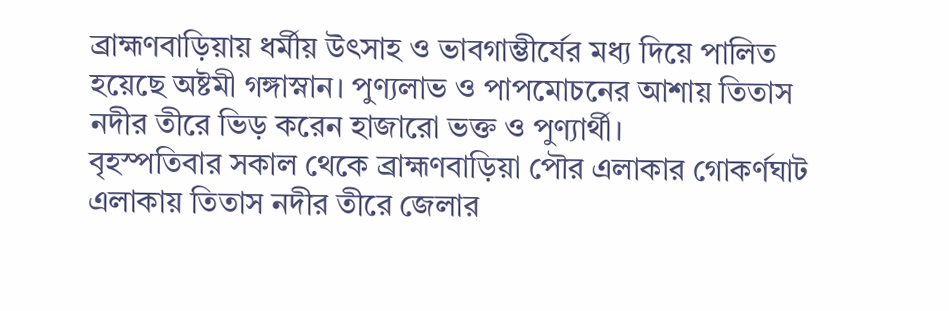ব্রাহ্মণবাড়িয়ায় ধর্মীয় উৎসাহ ও ভাবগাম্ভীর্যের মধ্য দিয়ে পালিত হয়েছে অষ্টমী গঙ্গাস্নান। পুণ্যলাভ ও পাপমোচনের আশায় তিতাস নদীর তীরে ভিড় করেন হাজারো ভক্ত ও পুণ্যার্থী।
বৃহস্পতিবার সকাল থেকে ব্রাহ্মণবাড়িয়া পৌর এলাকার গোকর্ণঘাট এলাকায় তিতাস নদীর তীরে জেলার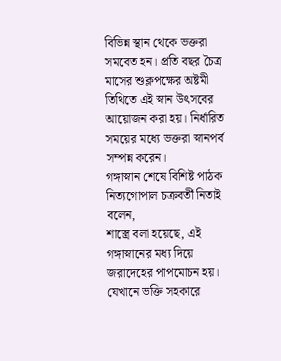বিভিন্ন স্থান থেকে ভক্তরা সমবেত হন। প্রতি বছর চৈত্র মাসের শুক্লপক্ষের অষ্টমী তিথিতে এই স্নান উৎসবের আয়োজন করা হয়। নির্ধারিত সময়ের মধ্যে ভক্তরা স্নানপর্ব সম্পন্ন করেন।
গঙ্গাস্নান শেষে বিশিষ্ট পাঠক নিত্যগোপাল চক্রবর্তী নিতাই বলেন,
শাস্ত্রে বলা হয়েছে, এই গঙ্গাস্নানের মধ্য দিয়ে জরাদেহের পাপমোচন হয়। যেখানে ভক্তি সহকারে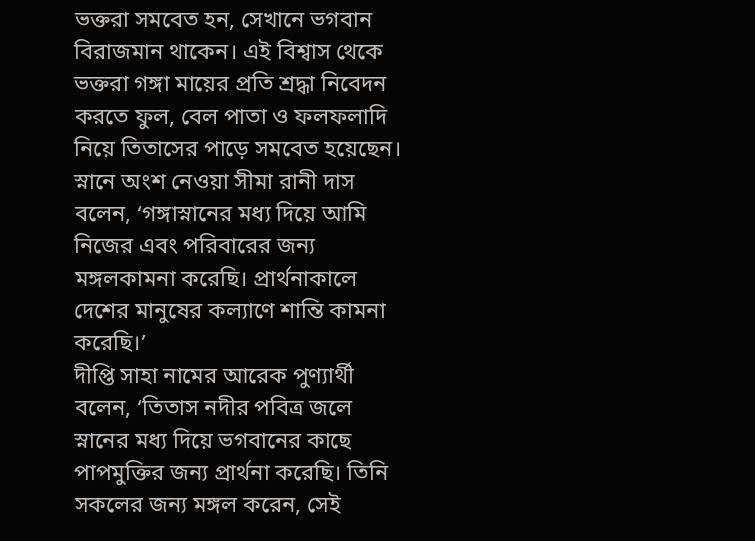ভক্তরা সমবেত হন, সেখানে ভগবান বিরাজমান থাকেন। এই বিশ্বাস থেকে ভক্তরা গঙ্গা মায়ের প্রতি শ্রদ্ধা নিবেদন করতে ফুল, বেল পাতা ও ফলফলাদি নিয়ে তিতাসের পাড়ে সমবেত হয়েছেন।
স্নানে অংশ নেওয়া সীমা রানী দাস বলেন, ‘গঙ্গাস্নানের মধ্য দিয়ে আমি নিজের এবং পরিবারের জন্য মঙ্গলকামনা করেছি। প্রার্থনাকালে দেশের মানুষের কল্যাণে শান্তি কামনা করেছি।’
দীপ্তি সাহা নামের আরেক পুণ্যার্থী বলেন, ‘তিতাস নদীর পবিত্র জলে স্নানের মধ্য দিয়ে ভগবানের কাছে পাপমুক্তির জন্য প্রার্থনা করেছি। তিনি সকলের জন্য মঙ্গল করেন, সেই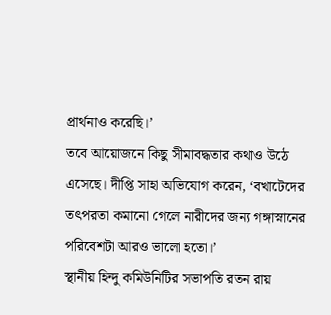প্রার্থনাও করেছি।’
তবে আয়োজনে কিছু সীমাবদ্ধতার কথাও উঠে এসেছে। দীপ্তি সাহা অভিযোগ করেন, ‘বখাটেদের তৎপরতা কমানো গেলে নারীদের জন্য গঙ্গাস্নানের পরিবেশটা আরও ভালো হতো।’
স্থানীয় হিন্দু কমিউনিটির সভাপতি রতন রায়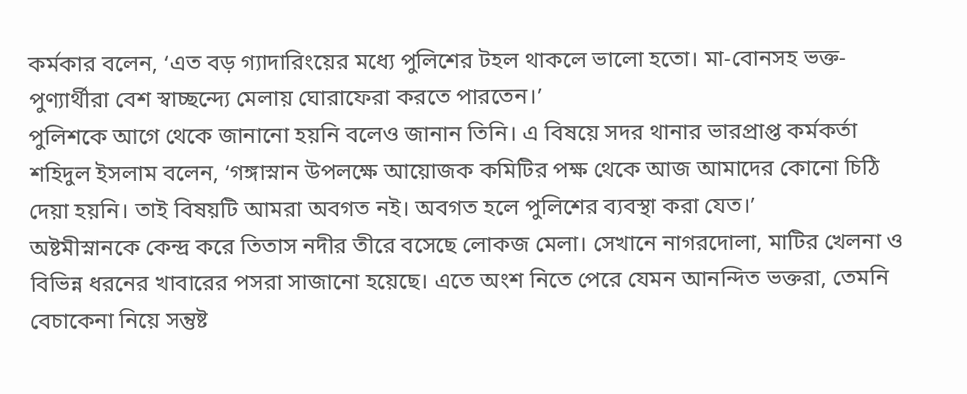কর্মকার বলেন, ‘এত বড় গ্যাদারিংয়ের মধ্যে পুলিশের টহল থাকলে ভালো হতো। মা-বোনসহ ভক্ত-পুণ্যার্থীরা বেশ স্বাচ্ছন্দ্যে মেলায় ঘোরাফেরা করতে পারতেন।’
পুলিশকে আগে থেকে জানানো হয়নি বলেও জানান তিনি। এ বিষয়ে সদর থানার ভারপ্রাপ্ত কর্মকর্তা শহিদুল ইসলাম বলেন, ‘গঙ্গাস্নান উপলক্ষে আয়োজক কমিটির পক্ষ থেকে আজ আমাদের কোনো চিঠি দেয়া হয়নি। তাই বিষয়টি আমরা অবগত নই। অবগত হলে পুলিশের ব্যবস্থা করা যেত।’
অষ্টমীস্নানকে কেন্দ্র করে তিতাস নদীর তীরে বসেছে লোকজ মেলা। সেখানে নাগরদোলা, মাটির খেলনা ও বিভিন্ন ধরনের খাবারের পসরা সাজানো হয়েছে। এতে অংশ নিতে পেরে যেমন আনন্দিত ভক্তরা, তেমনি বেচাকেনা নিয়ে সন্তুষ্ট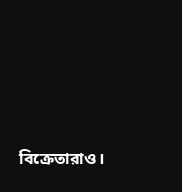বিক্রেতারাও।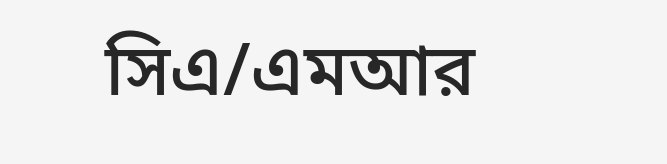সিএ/এমআর